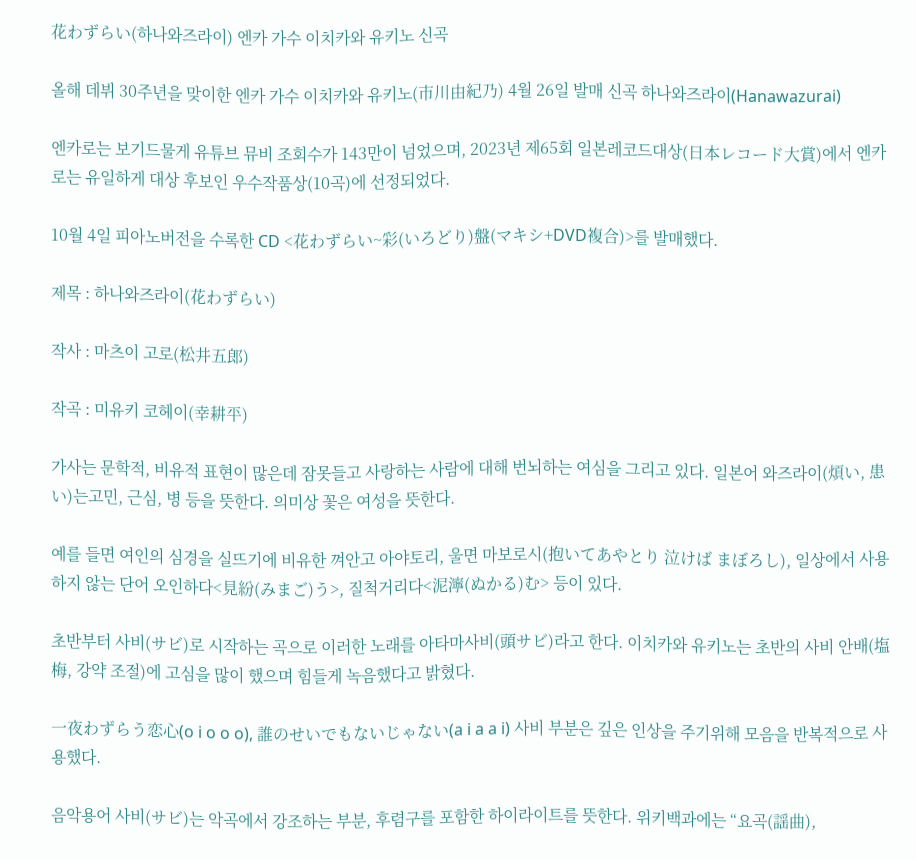花わずらい(하나와즈라이) 엔카 가수 이치카와 유키노 신곡

올해 데뷔 30주년을 맞이한 엔카 가수 이치카와 유키노(市川由紀乃) 4월 26일 발매 신곡 하나와즈라이(Hanawazurai)

엔카로는 보기드물게 유튜브 뮤비 조회수가 143만이 넘었으며, 2023년 제65회 일본레코드대상(日本レコード大賞)에서 엔카로는 유일하게 대상 후보인 우수작품상(10곡)에 선정되었다.

10월 4일 피아노버전을 수록한 CD <花わずらい~彩(いろどり)盤(マキシ+DVD複合)>를 발매했다.

제목 : 하나와즈라이(花わずらい)

작사 : 마츠이 고로(松井五郎)

작곡 : 미유키 코헤이(幸耕平)

가사는 문학적, 비유적 표현이 많은데 잠못들고 사랑하는 사람에 대해 번뇌하는 여심을 그리고 있다. 일본어 와즈라이(煩い, 患い)는고민, 근심, 병 등을 뜻한다. 의미상 꽃은 여성을 뜻한다.

예를 들면 여인의 심경을 실뜨기에 비유한 껴안고 아야토리, 울면 마보로시(抱いてあやとり 泣けば まぼろし), 일상에서 사용하지 않는 단어 오인하다<見紛(みまご)う>, 질척거리다<泥濘(ぬかる)む> 등이 있다.

초반부터 사비(サビ)로 시작하는 곡으로 이러한 노래를 아타마사비(頭サビ)라고 한다. 이치카와 유키노는 초반의 사비 안배(塩梅, 강약 조절)에 고심을 많이 했으며 힘들게 녹음했다고 밝혔다.

一夜わずらう恋心(o i o o o), 誰のせいでもないじゃない(a i a a i) 사비 부분은 깊은 인상을 주기위해 모음을 반복적으로 사용했다.

음악용어 사비(サビ)는 악곡에서 강조하는 부분, 후렴구를 포함한 하이라이트를 뜻한다. 위키백과에는 “요곡(謡曲),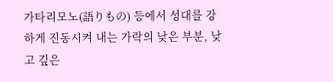가타리모노(語りもの) 등에서 성대를 강하게 진동시켜 내는 가락의 낮은 부분, 낮고 깊은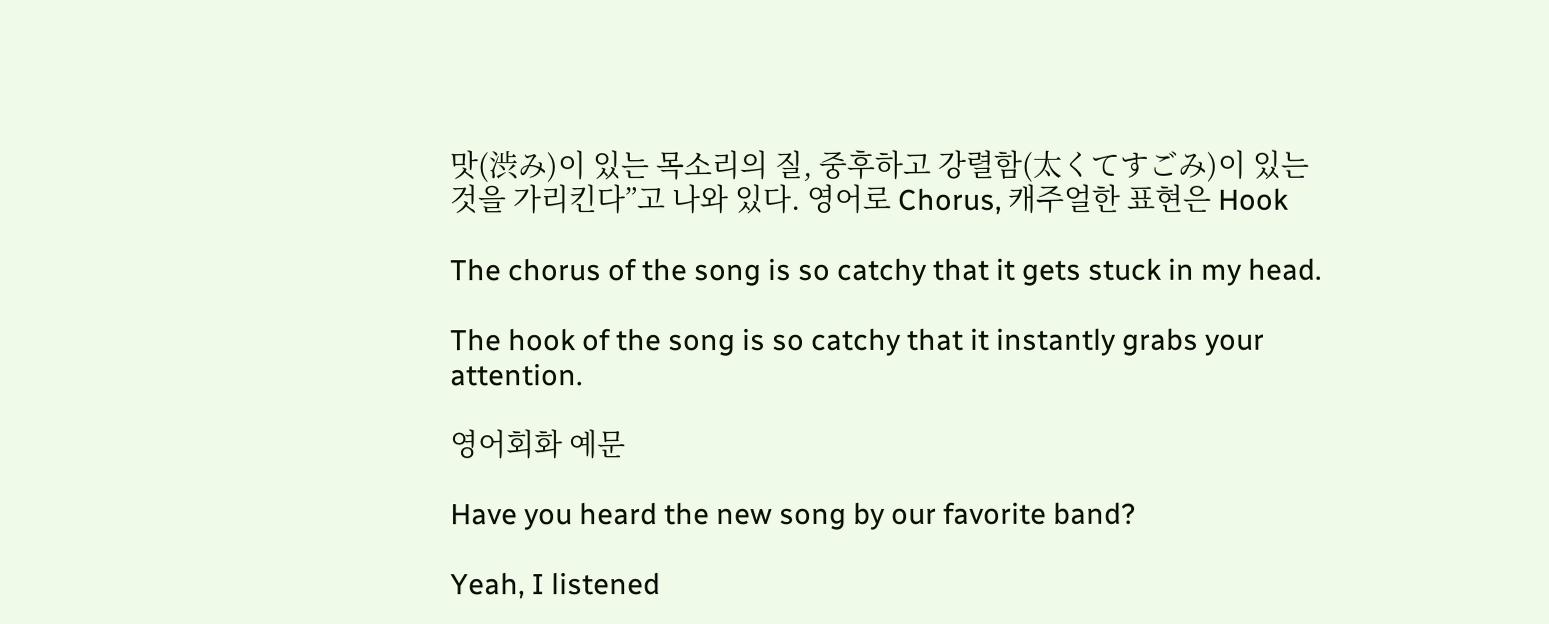맛(渋み)이 있는 목소리의 질, 중후하고 강렬함(太くてすごみ)이 있는 것을 가리킨다”고 나와 있다. 영어로 Chorus, 캐주얼한 표현은 Hook

The chorus of the song is so catchy that it gets stuck in my head.

The hook of the song is so catchy that it instantly grabs your attention.

영어회화 예문

Have you heard the new song by our favorite band?

Yeah, I listened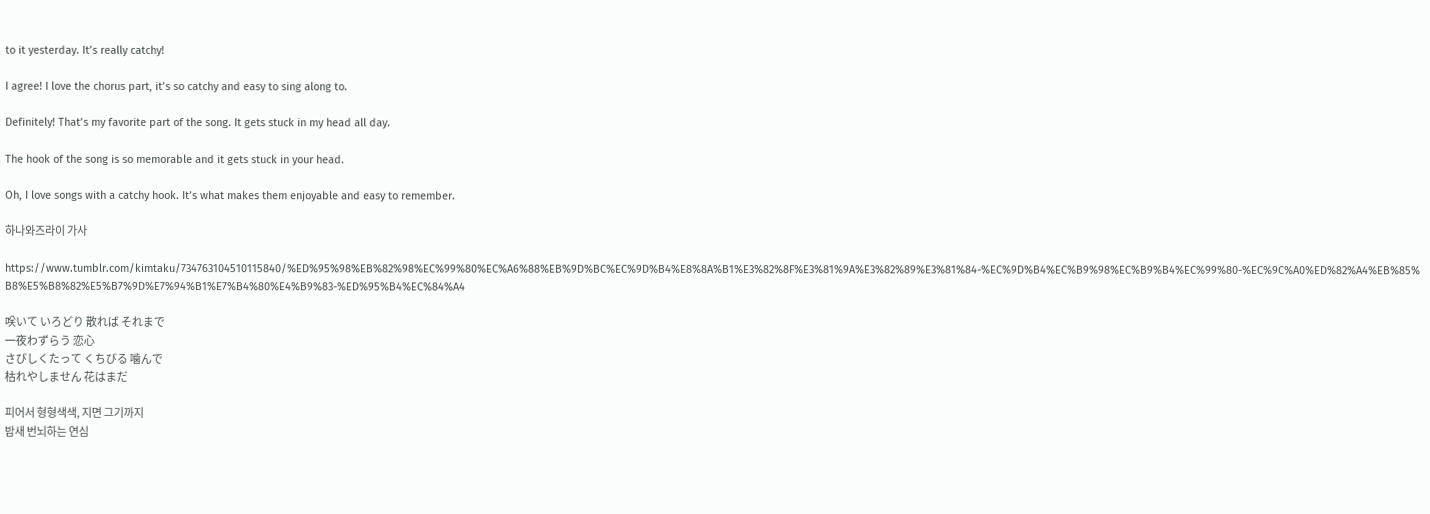to it yesterday. It’s really catchy!

I agree! I love the chorus part, it’s so catchy and easy to sing along to.

Definitely! That’s my favorite part of the song. It gets stuck in my head all day.

The hook of the song is so memorable and it gets stuck in your head.

Oh, I love songs with a catchy hook. It’s what makes them enjoyable and easy to remember.

하나와즈라이 가사

https://www.tumblr.com/kimtaku/734763104510115840/%ED%95%98%EB%82%98%EC%99%80%EC%A6%88%EB%9D%BC%EC%9D%B4%E8%8A%B1%E3%82%8F%E3%81%9A%E3%82%89%E3%81%84-%EC%9D%B4%EC%B9%98%EC%B9%B4%EC%99%80-%EC%9C%A0%ED%82%A4%EB%85%B8%E5%B8%82%E5%B7%9D%E7%94%B1%E7%B4%80%E4%B9%83-%ED%95%B4%EC%84%A4

咲いて いろどり 散れば それまで
一夜わずらう 恋心
さびしくたって くちびる 噛んで
枯れやしません 花はまだ

피어서 형형색색, 지면 그기까지
밤새 번뇌하는 연심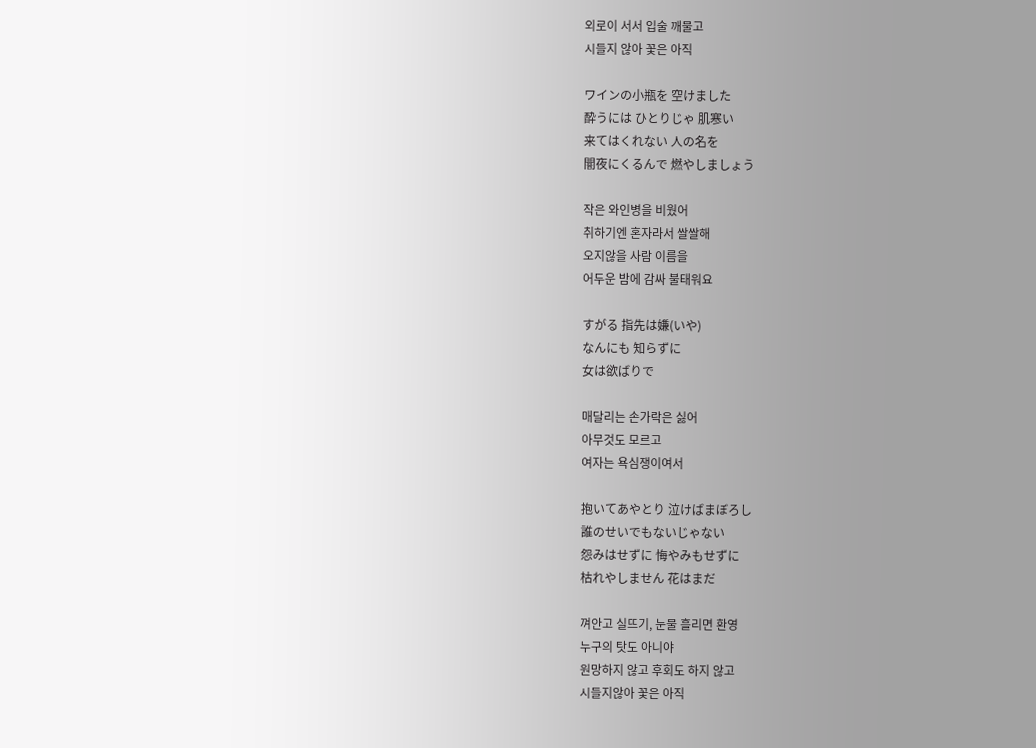외로이 서서 입술 깨물고
시들지 않아 꽃은 아직

ワインの小瓶を 空けました
酔うには ひとりじゃ 肌寒い
来てはくれない 人の名を
闇夜にくるんで 燃やしましょう

작은 와인병을 비웠어
취하기엔 혼자라서 쌀쌀해
오지않을 사람 이름을
어두운 밤에 감싸 불태워요

すがる 指先は嫌(いや)
なんにも 知らずに
女は欲ばりで

매달리는 손가락은 싫어
아무것도 모르고
여자는 욕심쟁이여서

抱いてあやとり 泣けばまぼろし
誰のせいでもないじゃない
怨みはせずに 悔やみもせずに
枯れやしません 花はまだ

껴안고 실뜨기, 눈물 흘리면 환영
누구의 탓도 아니야
원망하지 않고 후회도 하지 않고
시들지않아 꽃은 아직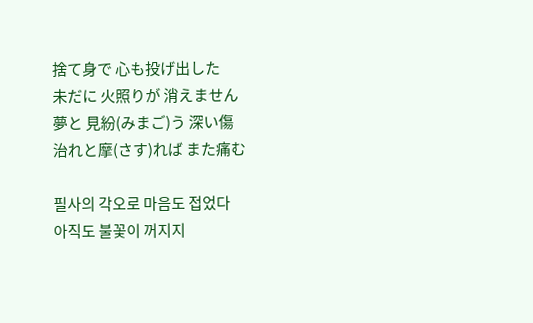捨て身で 心も投げ出した
未だに 火照りが 消えません
夢と 見紛(みまご)う 深い傷
治れと摩(さす)れば また痛む

필사의 각오로 마음도 접었다
아직도 불꽃이 꺼지지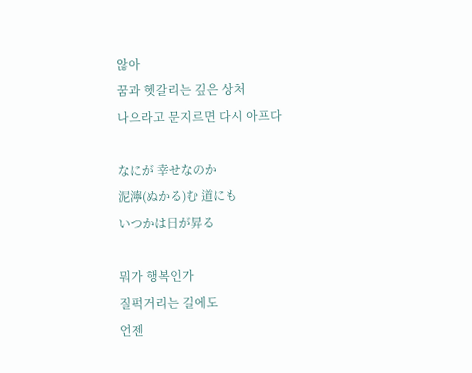않아
꿈과 헷갈리는 깊은 상처
나으라고 문지르면 다시 아프다

なにが 幸せなのか
泥濘(ぬかる)む 道にも
いつかは日が昇る

뭐가 행복인가
질퍽거리는 길에도
언젠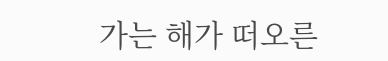가는 해가 떠오른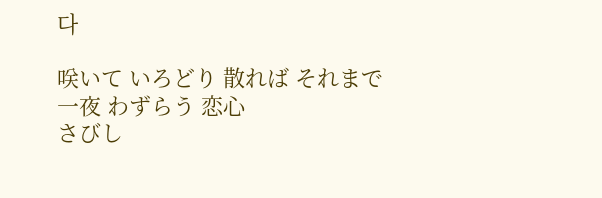다

咲いて いろどり 散れば それまで
一夜 わずらう 恋心
さびし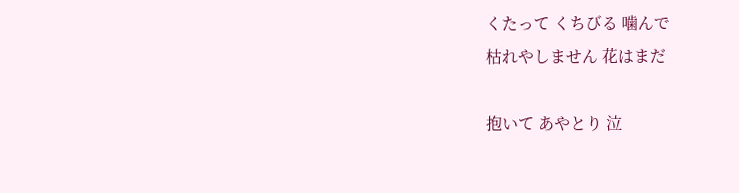くたって くちびる 噛んで
枯れやしません 花はまだ

抱いて あやとり 泣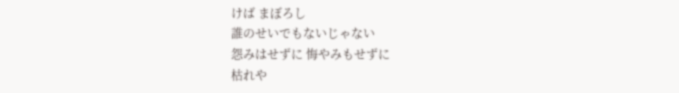けば まぼろし
誰のせいでもないじゃない
怨みはせずに 悔やみもせずに
枯れや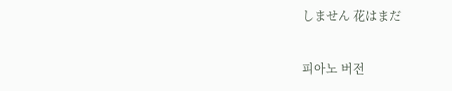しません 花はまだ

피아노 버전